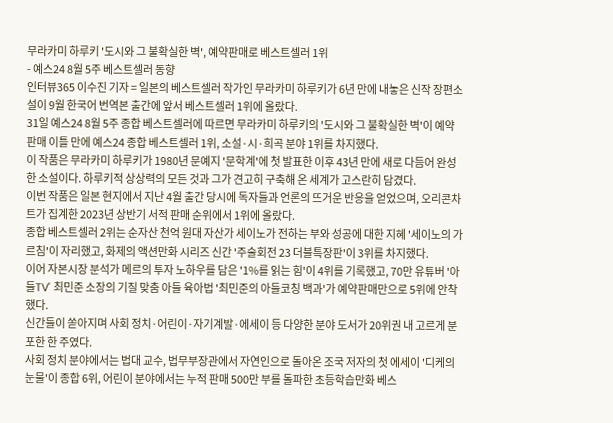무라카미 하루키 '도시와 그 불확실한 벽', 예약판매로 베스트셀러 1위
- 예스24 8월 5주 베스트셀러 동향
인터뷰365 이수진 기자 = 일본의 베스트셀러 작가인 무라카미 하루키가 6년 만에 내놓은 신작 장편소설이 9월 한국어 번역본 출간에 앞서 베스트셀러 1위에 올랐다.
31일 예스24 8월 5주 종합 베스트셀러에 따르면 무라카미 하루키의 '도시와 그 불확실한 벽'이 예약판매 이틀 만에 예스24 종합 베스트셀러 1위, 소설·시·희곡 분야 1위를 차지했다.
이 작품은 무라카미 하루키가 1980년 문예지 '문학계'에 첫 발표한 이후 43년 만에 새로 다듬어 완성한 소설이다. 하루키적 상상력의 모든 것과 그가 견고히 구축해 온 세계가 고스란히 담겼다.
이번 작품은 일본 현지에서 지난 4월 출간 당시에 독자들과 언론의 뜨거운 반응을 얻었으며, 오리콘차트가 집계한 2023년 상반기 서적 판매 순위에서 1위에 올랐다.
종합 베스트셀러 2위는 순자산 천억 원대 자산가 세이노가 전하는 부와 성공에 대한 지혜 '세이노의 가르침'이 자리했고, 화제의 액션만화 시리즈 신간 '주술회전 23 더블특장판'이 3위를 차지했다.
이어 자본시장 분석가 메르의 투자 노하우를 담은 '1%를 읽는 힘'이 4위를 기록했고, 70만 유튜버 '아들TV' 최민준 소장의 기질 맞춤 아들 육아법 '최민준의 아들코칭 백과'가 예약판매만으로 5위에 안착했다.
신간들이 쏟아지며 사회 정치·어린이·자기계발·에세이 등 다양한 분야 도서가 20위권 내 고르게 분포한 한 주였다.
사회 정치 분야에서는 법대 교수, 법무부장관에서 자연인으로 돌아온 조국 저자의 첫 에세이 '디케의 눈물'이 종합 6위, 어린이 분야에서는 누적 판매 500만 부를 돌파한 초등학습만화 베스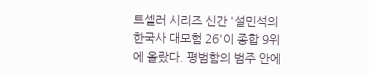트셀러 시리즈 신간 '설민석의 한국사 대모험 26'이 종합 9위에 올랐다. 평범함의 범주 안에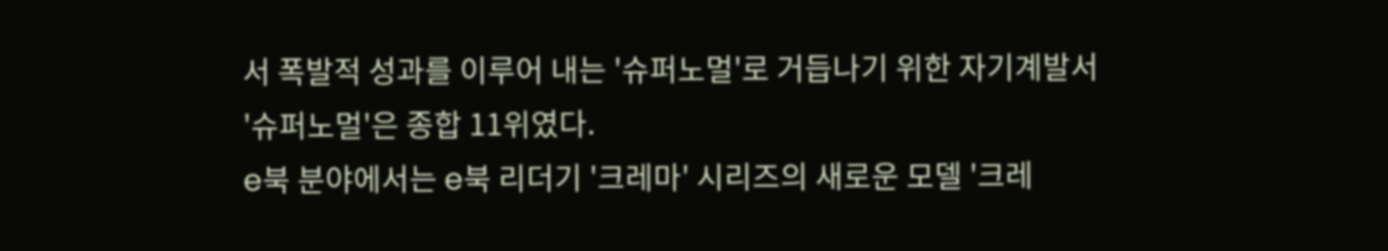서 폭발적 성과를 이루어 내는 '슈퍼노멀'로 거듭나기 위한 자기계발서 '슈퍼노멀'은 종합 11위였다.
e북 분야에서는 e북 리더기 '크레마' 시리즈의 새로운 모델 '크레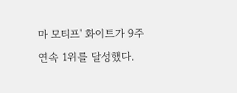마 모티프' 화이트가 9주 연속 1위를 달성했다.